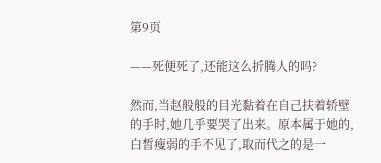第9页

——死便死了,还能这么折腾人的吗?

然而,当赵般般的目光黏着在自己扶着轿壁的手时,她几乎要哭了出来。原本属于她的,白皙瘦弱的手不见了,取而代之的是一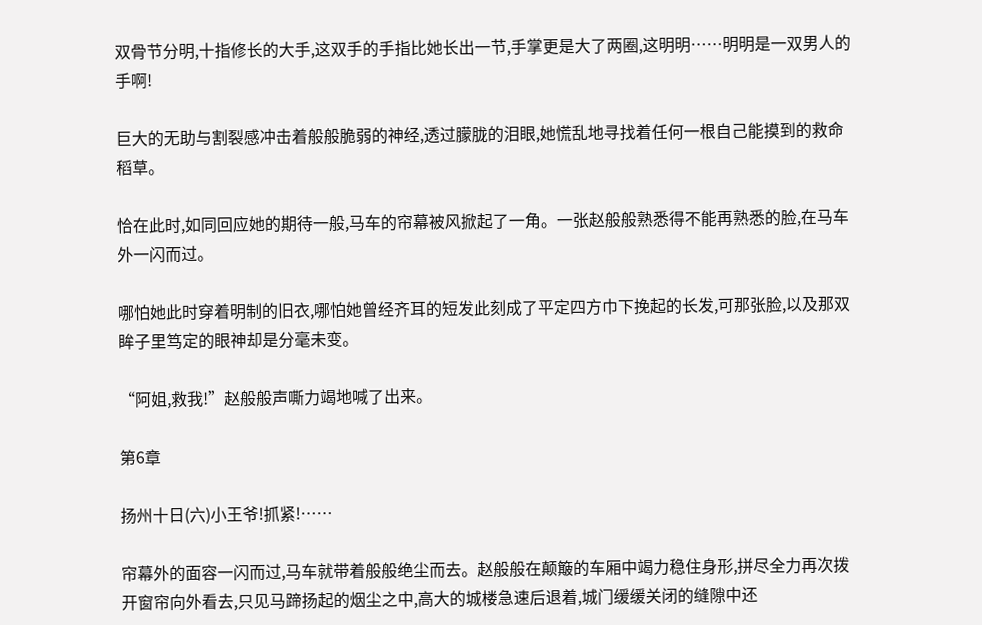双骨节分明,十指修长的大手,这双手的手指比她长出一节,手掌更是大了两圈,这明明……明明是一双男人的手啊!

巨大的无助与割裂感冲击着般般脆弱的神经,透过朦胧的泪眼,她慌乱地寻找着任何一根自己能摸到的救命稻草。

恰在此时,如同回应她的期待一般,马车的帘幕被风掀起了一角。一张赵般般熟悉得不能再熟悉的脸,在马车外一闪而过。

哪怕她此时穿着明制的旧衣,哪怕她曾经齐耳的短发此刻成了平定四方巾下挽起的长发,可那张脸,以及那双眸子里笃定的眼神却是分毫未变。

“阿姐,救我!”赵般般声嘶力竭地喊了出来。

第6章

扬州十日(六)小王爷!抓紧!……

帘幕外的面容一闪而过,马车就带着般般绝尘而去。赵般般在颠簸的车厢中竭力稳住身形,拼尽全力再次拨开窗帘向外看去,只见马蹄扬起的烟尘之中,高大的城楼急速后退着,城门缓缓关闭的缝隙中还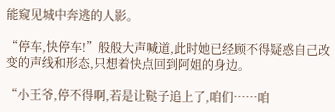能窥见城中奔逃的人影。

“停车,快停车!”般般大声喊道,此时她已经顾不得疑惑自己改变的声线和形态,只想着快点回到阿姐的身边。

“小王爷,停不得啊,若是让鞑子追上了,咱们……咱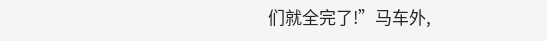们就全完了!”马车外,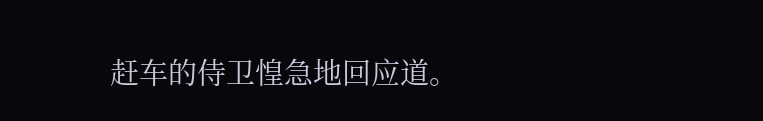赶车的侍卫惶急地回应道。